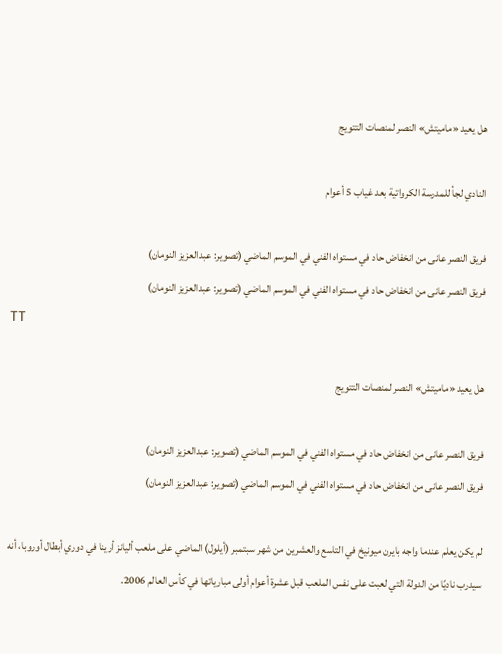هل يعيد «ماميتش» النصر لمنصات التتويج

النادي لجأ للمدرسة الكرواتية بعد غياب 5 أعوام

فريق النصر عانى من انخفاض حاد في مستواه الفني في الموسم الماضي (تصوير: عبدالعزيز النومان)
فريق النصر عانى من انخفاض حاد في مستواه الفني في الموسم الماضي (تصوير: عبدالعزيز النومان)
TT

هل يعيد «ماميتش» النصر لمنصات التتويج

فريق النصر عانى من انخفاض حاد في مستواه الفني في الموسم الماضي (تصوير: عبدالعزيز النومان)
فريق النصر عانى من انخفاض حاد في مستواه الفني في الموسم الماضي (تصوير: عبدالعزيز النومان)

لم يكن يعلم عندما واجه بايرن ميونيخ في التاسع والعشرين من شهر سبتمبر (أيلول) الماضي على ملعب أليانز أرينا في دوري أبطال أوروبا، أنه سيدرب ناديًا من الدولة التي لعبت على نفس الملعب قبل عشرة أعوام أولى مبارياتها في كأس العالم 2006.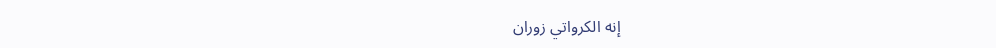إنه الكرواتي زوران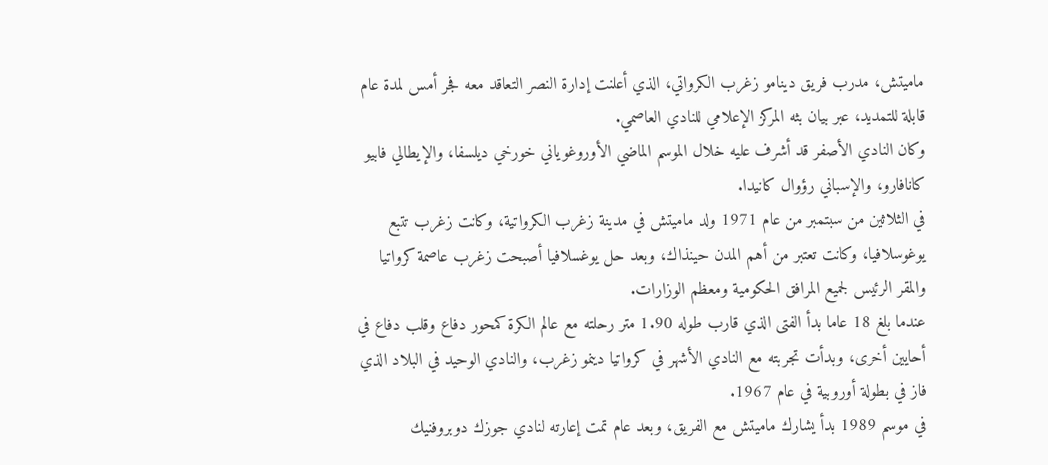ماميتش، مدرب فريق دينامو زغرب الكرواتي، الذي أعلنت إدارة النصر التعاقد معه فجر أمس لمدة عام قابلة للتمديد، عبر بيان بثه المركز الإعلامي للنادي العاصمي.
وكان النادي الأصفر قد أشرف عليه خلال الموسم الماضي الأوروغوياني خورخي ديلسفا، والإيطالي فابيو كانافارو، والإسباني رؤوال كانيدا.
في الثلاثين من سبتمبر من عام 1971 ولد ماميتش في مدينة زغرب الكرواتية، وكانت زغرب تتبع يوغوسلافيا، وكانت تعتبر من أهم المدن حينذاك، وبعد حل يوغسلافيا أصبحت زغرب عاصمة كرواتيا والمقر الرئيس لجميع المرافق الحكومية ومعظم الوزارات.
عندما بلغ 18 عاما بدأ الفتى الذي قارب طوله 1.90 متر رحلته مع عالم الكرة كمحور دفاع وقلب دفاع في أحايين أخرى، وبدأت تجربته مع النادي الأشهر في كرواتيا دينمو زغرب، والنادي الوحيد في البلاد الذي فاز في بطولة أوروبية في عام 1967.
في موسم 1989 بدأ يشارك ماميتش مع الفريق، وبعد عام تمت إعارته لنادي جوزك دوبروفنيك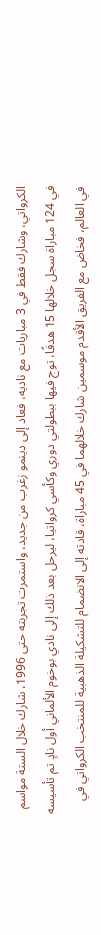الكرواتي، وشارك فقط في 3 مباريات مع ناديه، فعاد إلى دينمو زغرب من جديد، واستمرت تجربته حتى 1996، شارك خلال الستة مواسم في 124 مباراة سجل خلالها 15 هدفًا، توج فيها ببطولتي دوري وكأسي كرواتيا، ليرحل بعد ذلك إلى نادي بوخوم الألماني أول نادٍ تم تأسيسه في العالم، فخاض مع الفريق الأقدم موسمين شارك خلالهما في 45 مباراة، قادته إلى الانضمام للتشكيلة الذهبية للمنتخب الكرواتي في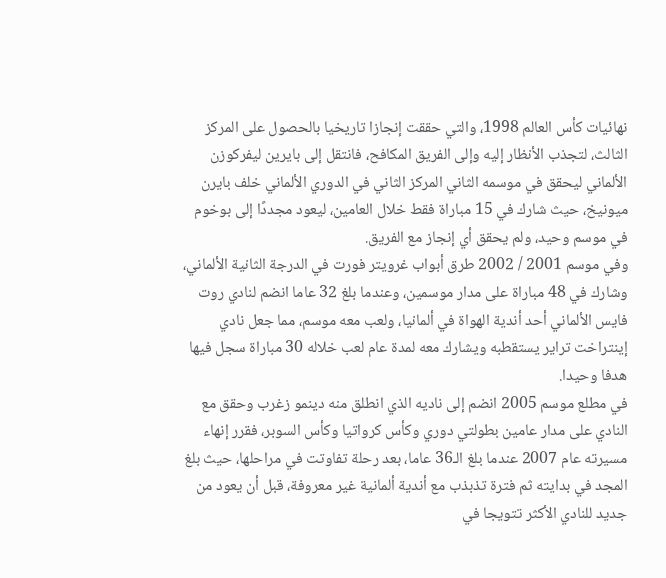نهائيات كأس العالم 1998، والتي حققت إنجازا تاريخيا بالحصول على المركز الثالث، لتجذب الأنظار إليه وإلى الفريق المكافح، فانتقل إلى بايرين ليفركوزن الألماني ليحقق في موسمه الثاني المركز الثاني في الدوري الألماني خلف بايرن ميونيخ، حيث شارك في 15 مباراة فقط خلال العامين، ليعود مجددًا إلى بوخوم في موسم وحيد، ولم يحقق أي إنجاز مع الفريق.
وفي موسم 2001 / 2002 طرق أبواب غرويتر فورت في الدرجة الثانية الألماني، وشارك في 48 مباراة على مدار موسمين، وعندما بلغ 32 عاما انضم لنادي روت فايس الألماني أحد أندية الهواة في ألمانيا، ولعب معه موسم، مما جعل نادي إينتراخت تراير يستقطبه ويشارك معه لمدة عام لعب خلاله 30 مباراة سجل فيها هدفا وحيدا.
في مطلع موسم 2005 انضم إلى ناديه الذي انطلق منه دينمو زغرب وحقق مع النادي على مدار عامين بطولتي دوري وكأس كرواتيا وكأس السوبر، فقرر إنهاء مسيرته عام 2007 عندما بلغ الـ36 عاما، بعد رحلة تفاوتت في مراحلها، حيث بلغ المجد في بدايته ثم فترة تذبذب مع أندية ألمانية غير معروفة، قبل أن يعود من جديد للنادي الأكثر تتويجا في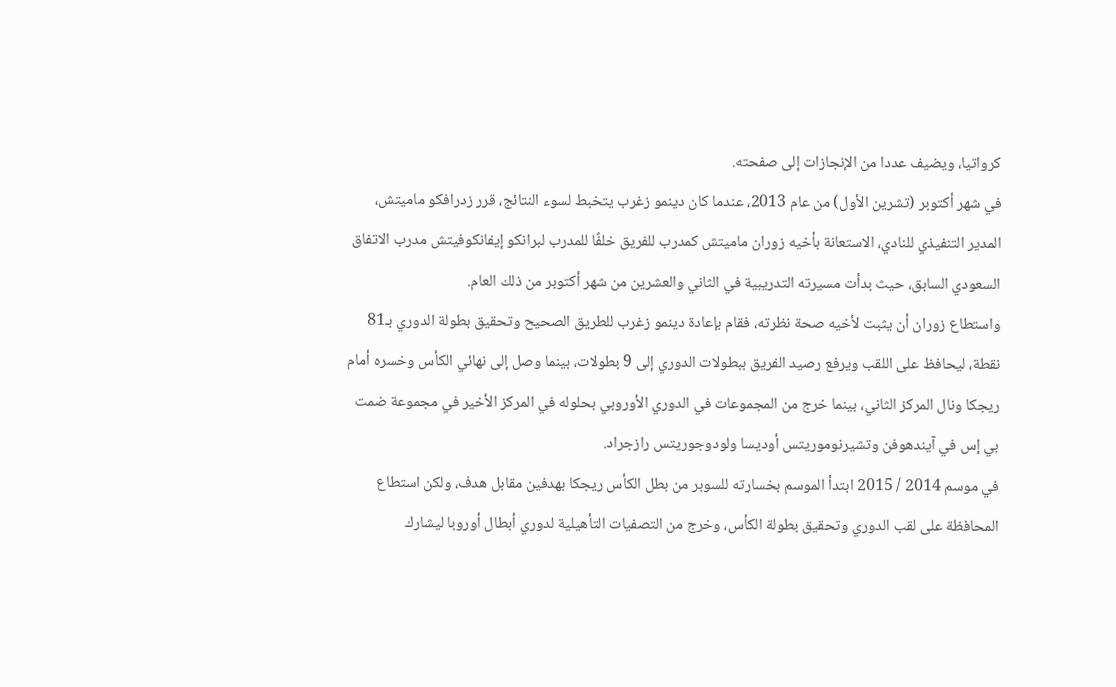كرواتيا، ويضيف عددا من الإنجازات إلى صفحته.
في شهر أكتوبر (تشرين الأول) من عام 2013، عندما كان دينمو زغرب يتخبط لسوء النتائج، قرر زدرافكو ماميتش، المدير التنفيذي للنادي، الاستعانة بأخيه زوران ماميتش كمدرب للفريق خلفًا للمدرب لبرانكو إيفانكوفيتش مدرب الاتفاق السعودي السابق، حيث بدأت مسيرته التدريبية في الثاني والعشرين من شهر أكتوبر من ذلك العام.
واستطاع زوران أن يثبت لأخيه صحة نظرته، فقام بإعادة دينمو زغرب للطريق الصحيح وتحقيق بطولة الدوري بـ81 نقطة، ليحافظ على اللقب ويرفع رصيد الفريق ببطولات الدوري إلى 9 بطولات، بينما وصل إلى نهائي الكأس وخسره أمام ريجكا ونال المركز الثاني، بينما خرج من المجموعات في الدوري الأوروبي بحلوله في المركز الأخير في مجموعة ضمت بي إس في آيندهوفن وتشيرنوموريتس أوديسا ولودوجوريتس رازجراد.
في موسم 2014 / 2015 ابتدأ الموسم بخسارته للسوبر من بطل الكأس ريجكا بهدفين مقابل هدف، ولكن استطاع المحافظة على لقب الدوري وتحقيق بطولة الكأس، وخرج من التصفيات التأهيلية لدوري أبطال أوروبا ليشارك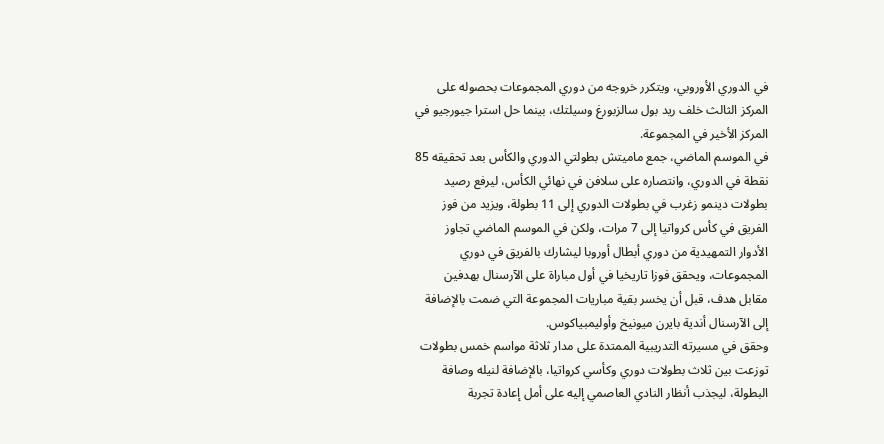في الدوري الأوروبي، ويتكرر خروجه من دوري المجموعات بحصوله على المركز الثالث خلف ريد بول سالزبورغ وسيلتك، بينما حل استرا جيورجيو في المركز الأخير في المجموعة.
في الموسم الماضي، جمع ماميتش بطولتي الدوري والكأس بعد تحقيقه 85 نقطة في الدوري، وانتصاره على سلافن في نهائي الكأس، ليرفع رصيد بطولات دينمو زغرب في بطولات الدوري إلى 11 بطولة، ويزيد من فوز الفريق في كأس كرواتيا إلى 7 مرات، ولكن في الموسم الماضي تجاوز الأدوار التمهيدية من دوري أبطال أوروبا ليشارك بالفريق في دوري المجموعات، ويحقق فوزا تاريخيا في أول مباراة على الآرسنال بهدفين مقابل هدف، قبل أن يخسر بقية مباريات المجموعة التي ضمت بالإضافة إلى الآرسنال أندية بايرن ميونيخ وأوليمبياكوس.
وحقق في مسيرته التدريبية الممتدة على مدار ثلاثة مواسم خمس بطولات توزعت بين ثلاث بطولات دوري وكأسي كرواتيا، بالإضافة لنيله وصافة البطولة، ليجذب أنظار النادي العاصمي إليه على أمل إعادة تجربة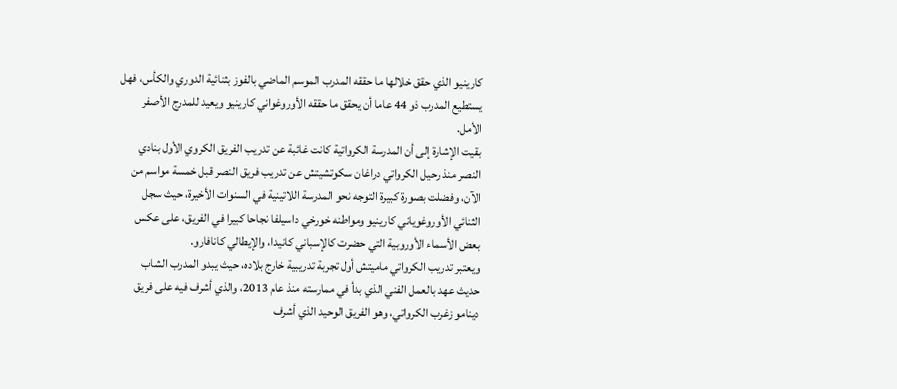كارينيو الذي حقق خلالها ما حققه المدرب الموسم الماضي بالفوز بثنائية الدوري والكأس، فهل يستطيع المدرب ذو 44 عاما أن يحقق ما حققه الأوروغواني كارينيو ويعيد للمدرج الأصفر الأمل.
بقيت الإشارة إلى أن المدرسة الكرواتية كانت غائبة عن تدريب الفريق الكروي الأول بنادي النصر منذ رحيل الكرواتي دراغان سكوتشيتش عن تدريب فريق النصر قبل خمسة مواسم من الآن، وفضلت بصورة كبيرة التوجه نحو المدرسة اللاتينية في السنوات الأخيرة، حيث سجل الثنائي الأوروغوياني كارينيو ومواطنه خورخي داسيلفا نجاحا كبيرا في الفريق، على عكس بعض الأسماء الأوروبية التي حضرت كالإسباني كانيدا، والإيطالي كانافارو.
ويعتبر تدريب الكرواتي ماميتش أول تجربة تدريبية خارج بلاده، حيث يبدو المدرب الشاب حديث عهد بالعمل الفني الذي بدأ في ممارسته منذ عام 2013، والذي أشرف فيه على فريق دينامو زغرب الكرواتي، وهو الفريق الوحيد الذي أشرف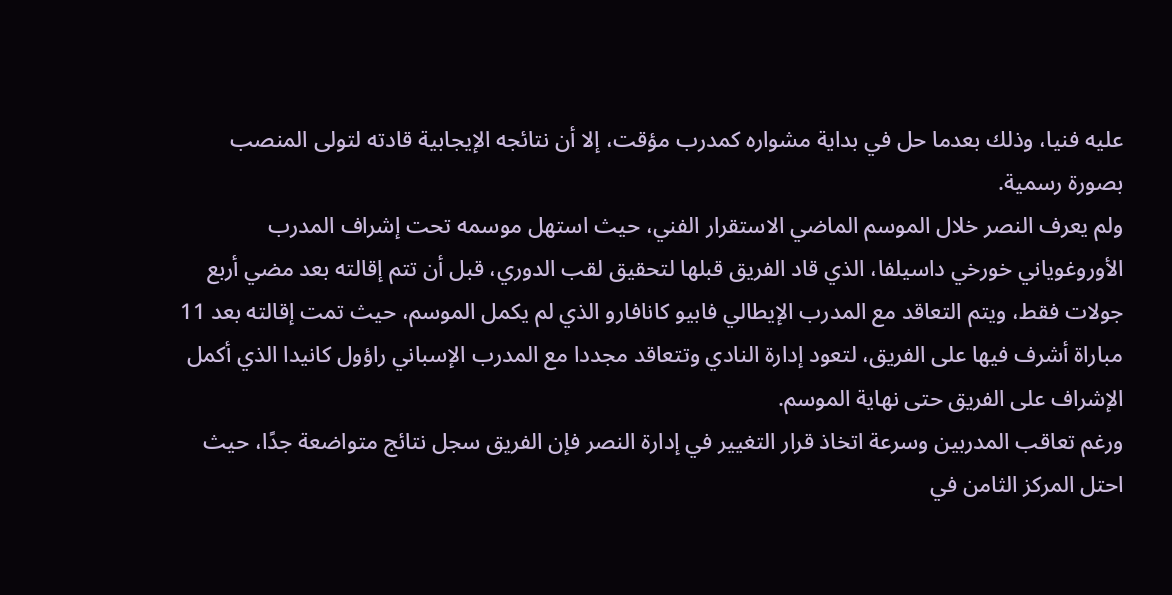عليه فنيا، وذلك بعدما حل في بداية مشواره كمدرب مؤقت، إلا أن نتائجه الإيجابية قادته لتولى المنصب بصورة رسمية.
ولم يعرف النصر خلال الموسم الماضي الاستقرار الفني، حيث استهل موسمه تحت إشراف المدرب الأوروغوياني خورخي داسيلفا، الذي قاد الفريق قبلها لتحقيق لقب الدوري، قبل أن تتم إقالته بعد مضي أربع جولات فقط، ويتم التعاقد مع المدرب الإيطالي فابيو كانافارو الذي لم يكمل الموسم، حيث تمت إقالته بعد 11 مباراة أشرف فيها على الفريق، لتعود إدارة النادي وتتعاقد مجددا مع المدرب الإسباني راؤول كانيدا الذي أكمل الإشراف على الفريق حتى نهاية الموسم.
ورغم تعاقب المدربين وسرعة اتخاذ قرار التغيير في إدارة النصر فإن الفريق سجل نتائج متواضعة جدًا، حيث احتل المركز الثامن في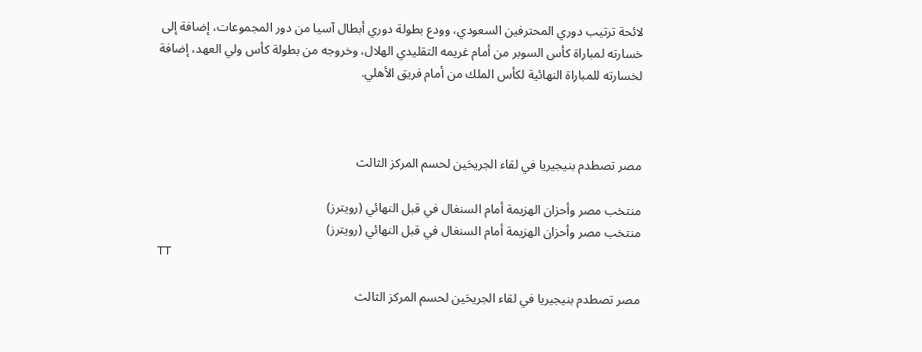لائحة ترتيب دوري المحترفين السعودي، وودع بطولة دوري أبطال آسيا من دور المجموعات، إضافة إلى خسارته لمباراة كأس السوبر من أمام غريمه التقليدي الهلال، وخروجه من بطولة كأس ولي العهد، إضافة لخسارته للمباراة النهائية لكأس الملك من أمام فريق الأهلي.



مصر تصطدم بنيجيريا في لقاء الجريحَين لحسم المركز الثالث

منتخب مصر وأحزان الهزيمة أمام السنغال في قبل النهائي (رويترز)
منتخب مصر وأحزان الهزيمة أمام السنغال في قبل النهائي (رويترز)
TT

مصر تصطدم بنيجيريا في لقاء الجريحَين لحسم المركز الثالث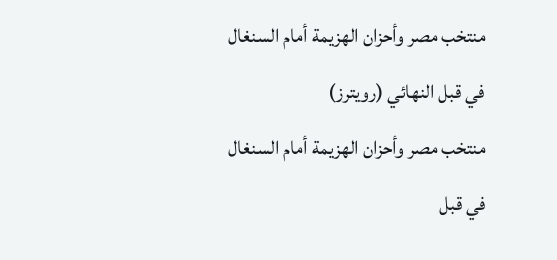منتخب مصر وأحزان الهزيمة أمام السنغال في قبل النهائي (رويترز)
منتخب مصر وأحزان الهزيمة أمام السنغال في قبل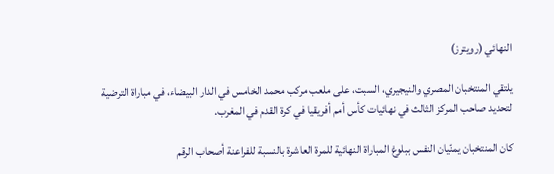النهائي (رويترز)

يلتقي المنتخبان المصري والنيجيري، السبت، على ملعب مركب محمد الخامس في الدار البيضاء، في مباراة الترضية لتحديد صاحب المركز الثالث في نهائيات كأس أمم أفريقيا في كرة القدم في المغرب.

كان المنتخبان يمنّيان النفس ببلوغ المباراة النهائية للمرة العاشرة بالنسبة للفراعنة أصحاب الرقم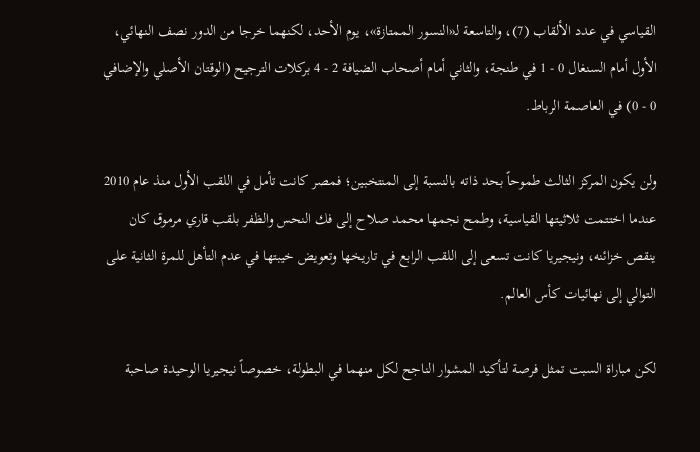القياسي في عدد الألقاب (7)، والتاسعة لـ«النسور الممتازة»، يوم الأحد، لكنهما خرجا من الدور نصف النهائي، الأول أمام السنغال 0 - 1 في طنجة، والثاني أمام أصحاب الضيافة 2 - 4 بركلات الترجيح (الوقتان الأصلي والإضافي 0 - 0) في العاصمة الرباط.

ولن يكون المركز الثالث طموحاً بحد ذاته بالنسبة إلى المنتخبين؛ فمصر كانت تأمل في اللقب الأول منذ عام 2010 عندما اختتمت ثلاثيتها القياسية، وطمح نجمها محمد صلاح إلى فك النحس والظفر بلقب قاري مرموق كان ينقص خزائنه، ونيجيريا كانت تسعى إلى اللقب الرابع في تاريخها وتعويض خيبتها في عدم التأهل للمرة الثانية على التوالي إلى نهائيات كأس العالم.

لكن مباراة السبت تمثل فرصة لتأكيد المشوار الناجح لكل منهما في البطولة، خصوصاً نيجيريا الوحيدة صاحبة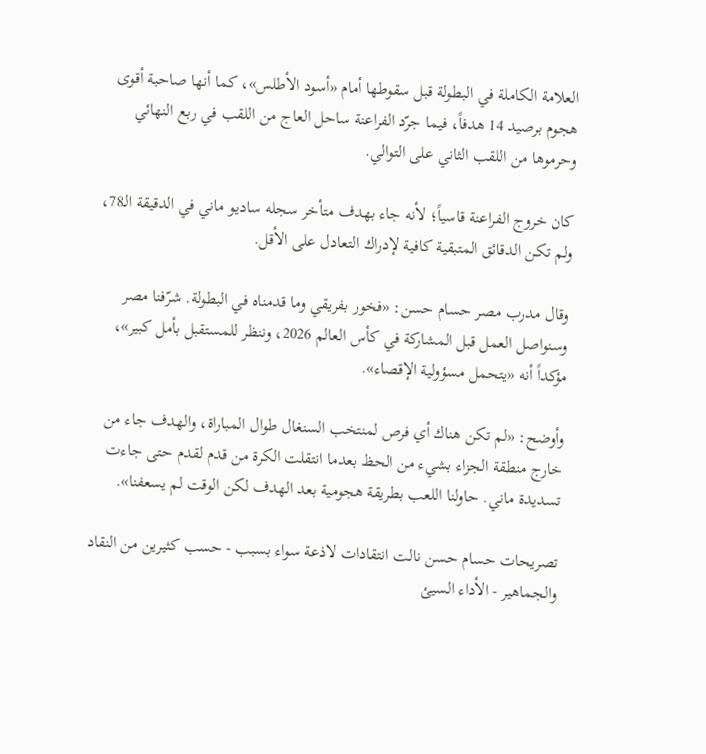العلامة الكاملة في البطولة قبل سقوطها أمام «أسود الأطلس»، كما أنها صاحبة أقوى هجوم برصيد 14 هدفاً، فيما جرّد الفراعنة ساحل العاج من اللقب في ربع النهائي وحرموها من اللقب الثاني على التوالي.

كان خروج الفراعنة قاسياً؛ لأنه جاء بهدف متأخر سجله ساديو ماني في الدقيقة الـ78، ولم تكن الدقائق المتبقية كافية لإدراك التعادل على الأقل.

وقال مدرب مصر حسام حسن: «فخور بفريقي وما قدمناه في البطولة. شرّفنا مصر وسنواصل العمل قبل المشاركة في كأس العالم 2026، وننظر للمستقبل بأمل كبير»، مؤكداً أنه «يتحمل مسؤولية الإقصاء».

وأوضح: «لم تكن هناك أي فرص لمنتخب السنغال طوال المباراة، والهدف جاء من خارج منطقة الجزاء بشيء من الحظ بعدما انتقلت الكرة من قدم لقدم حتى جاءت تسديدة ماني. حاولنا اللعب بطريقة هجومية بعد الهدف لكن الوقت لم يسعفنا».

تصريحات حسام حسن نالت انتقادات لاذعة سواء بسبب - حسب كثيرين من النقاد والجماهير - الأداء السيئ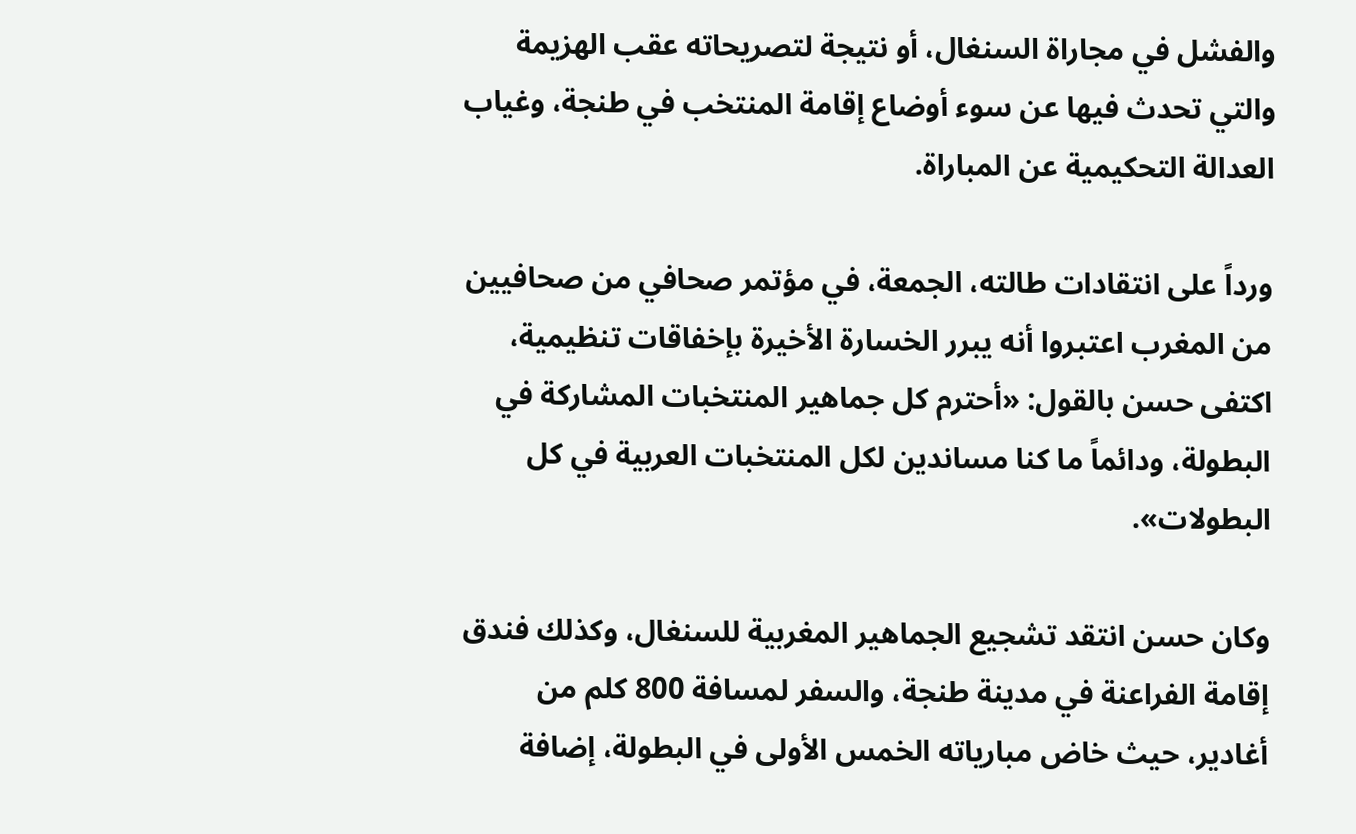والفشل في مجاراة السنغال، أو نتيجة لتصريحاته عقب الهزيمة والتي تحدث فيها عن سوء أوضاع إقامة المنتخب في طنجة، وغياب العدالة التحكيمية عن المباراة.

ورداً على انتقادات طالته، الجمعة، في مؤتمر صحافي من صحافيين من المغرب اعتبروا أنه يبرر الخسارة الأخيرة بإخفاقات تنظيمية، اكتفى حسن بالقول: «أحترم كل جماهير المنتخبات المشاركة في البطولة، ودائماً ما كنا مساندين لكل المنتخبات العربية في كل البطولات».

وكان حسن انتقد تشجيع الجماهير المغربية للسنغال، وكذلك فندق إقامة الفراعنة في مدينة طنجة، والسفر لمسافة 800 كلم من أغادير، حيث خاض مبارياته الخمس الأولى في البطولة، إضافة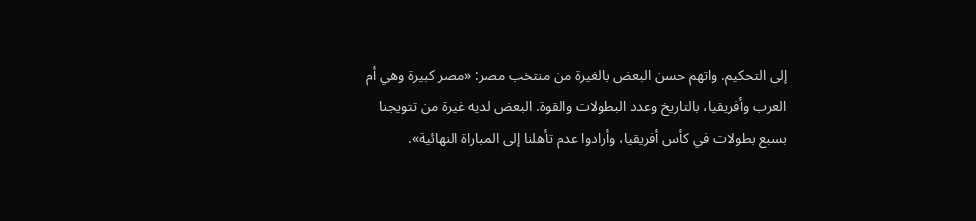إلى التحكيم. واتهم حسن البعض بالغيرة من منتخب مصر: «مصر كبيرة وهي أم العرب وأفريقيا، بالتاريخ وعدد البطولات والقوة. البعض لديه غيرة من تتويجنا بسبع بطولات في كأس أفريقيا، وأرادوا عدم تأهلنا إلى المباراة النهائية».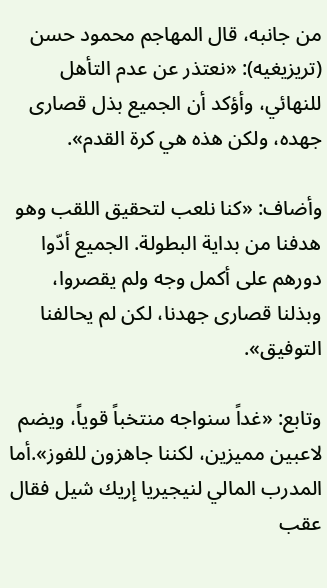من جانبه، قال المهاجم محمود حسن (تريزيغيه): «نعتذر عن عدم التأهل للنهائي، وأؤكد أن الجميع بذل قصارى جهده، ولكن هذه هي كرة القدم».

وأضاف: «كنا نلعب لتحقيق اللقب وهو هدفنا من بداية البطولة. الجميع أدّوا دورهم على أكمل وجه ولم يقصروا، وبذلنا قصارى جهدنا، لكن لم يحالفنا التوفيق».

وتابع: «غداً سنواجه منتخباً قوياً، ويضم لاعبين مميزين، لكننا جاهزون للفوز».أما المدرب المالي لنيجيريا إريك شيل فقال عقب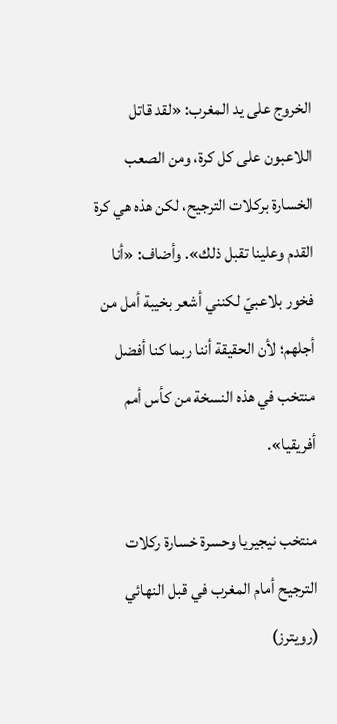الخروج على يد المغرب: «لقد قاتل اللاعبون على كل كرة، ومن الصعب الخسارة بركلات الترجيح، لكن هذه هي كرة القدم وعلينا تقبل ذلك». وأضاف: «أنا فخور بلاعبيّ لكنني أشعر بخيبة أمل من أجلهم؛ لأن الحقيقة أننا ربما كنا أفضل منتخب في هذه النسخة من كأس أمم أفريقيا».

منتخب نيجيريا وحسرة خسارة ركلات الترجيح أمام المغرب في قبل النهائي (رويترز)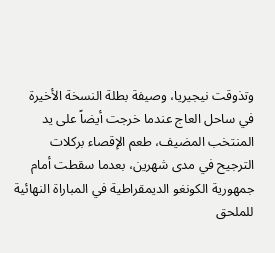وتذوقت نيجيريا، وصيفة بطلة النسخة الأخيرة في ساحل العاج عندما خرجت أيضاً على يد المنتخب المضيف، طعم الإقصاء بركلات الترجيح في مدى شهرين، بعدما سقطت أمام جمهورية الكونغو الديمقراطية في المباراة النهائية للملحق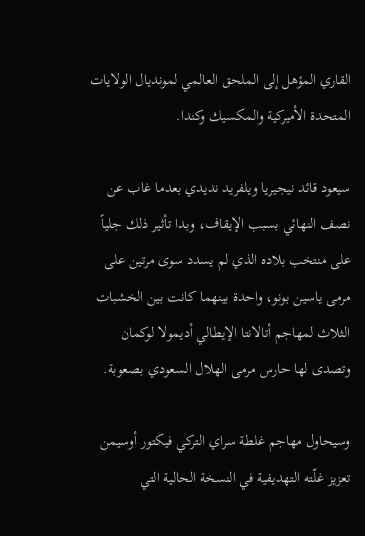القاري المؤهل إلى الملحق العالمي لمونديال الولايات المتحدة الأميركية والمكسيك وكندا.

سيعود قائد نيجيريا ويلفريد نديدي بعدما غاب عن نصف النهائي بسبب الإيقاف، وبدا تأثير ذلك جلياً على منتخب بلاده الذي لم يسدد سوى مرتين على مرمى ياسين بونو، واحدة بينهما كانت بين الخشبات الثلاث لمهاجم أتالانتا الإيطالي أديمولا لوكمان وتصدى لها حارس مرمى الهلال السعودي بصعوبة.

وسيحاول مهاجم غلطة سراي التركي فيكتور أوسيمن تعزيز غلّته التهديفية في النسخة الحالية التي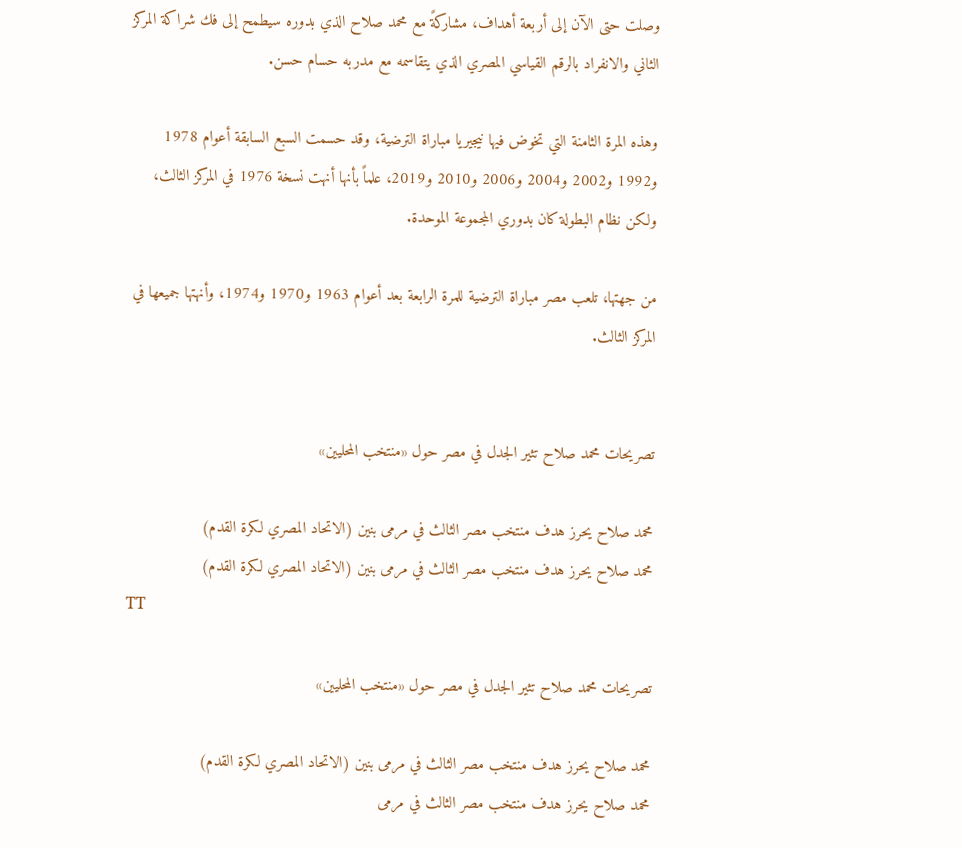وصلت حتى الآن إلى أربعة أهداف، مشاركةً مع محمد صلاح الذي بدوره سيطمح إلى فك شراكة المركز الثاني والانفراد بالرقم القياسي المصري الذي يتقاسمه مع مدربه حسام حسن.

وهذه المرة الثامنة التي تخوض فيها نيجيريا مباراة الترضية، وقد حسمت السبع السابقة أعوام 1978 و1992 و2002 و2004 و2006 و2010 و2019، علماً بأنها أنهت نسخة 1976 في المركز الثالث، ولكن نظام البطولة كان بدوري المجموعة الموحدة.

من جهتها، تلعب مصر مباراة الترضية للمرة الرابعة بعد أعوام 1963 و1970 و1974، وأنهتها جميعها في المركز الثالث.


تصريحات محمد صلاح تثير الجدل في مصر حول «منتخب المحليين»

محمد صلاح يحرز هدف منتخب مصر الثالث في مرمى بنين (الاتحاد المصري لكرة القدم)
محمد صلاح يحرز هدف منتخب مصر الثالث في مرمى بنين (الاتحاد المصري لكرة القدم)
TT

تصريحات محمد صلاح تثير الجدل في مصر حول «منتخب المحليين»

محمد صلاح يحرز هدف منتخب مصر الثالث في مرمى بنين (الاتحاد المصري لكرة القدم)
محمد صلاح يحرز هدف منتخب مصر الثالث في مرمى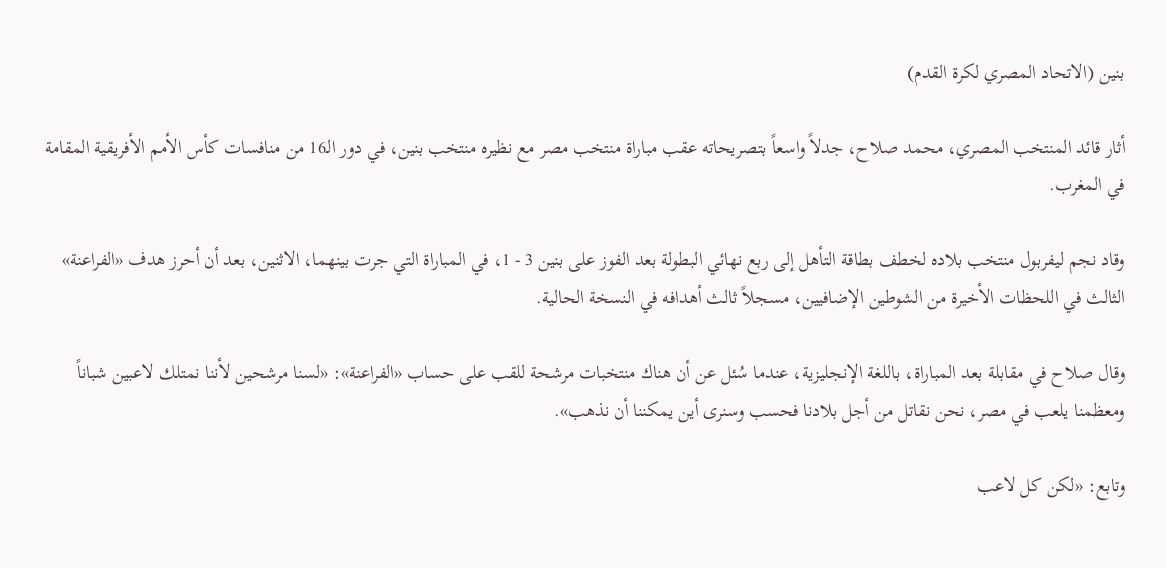بنين (الاتحاد المصري لكرة القدم)

أثار قائد المنتخب المصري، محمد صلاح، جدلاً واسعاً بتصريحاته عقب مباراة منتخب مصر مع نظيره منتخب بنين، في دور الـ16 من منافسات كأس الأمم الأفريقية المقامة في المغرب.

وقاد نجم ليفربول منتخب بلاده لخطف بطاقة التأهل إلى ربع نهائي البطولة بعد الفوز على بنين 3 - 1، في المباراة التي جرت بينهما، الاثنين، بعد أن أحرز هدف «الفراعنة» الثالث في اللحظات الأخيرة من الشوطين الإضافيين، مسجلاً ثالث أهدافه في النسخة الحالية.

وقال صلاح في مقابلة بعد المباراة، باللغة الإنجليزية، عندما سُئل عن أن هناك منتخبات مرشحة للقب على حساب «الفراعنة»: «لسنا مرشحين لأننا نمتلك لاعبين شباناً ومعظمنا يلعب في مصر، نحن نقاتل من أجل بلادنا فحسب وسنرى أين يمكننا أن نذهب».

وتابع: «لكن كل لاعب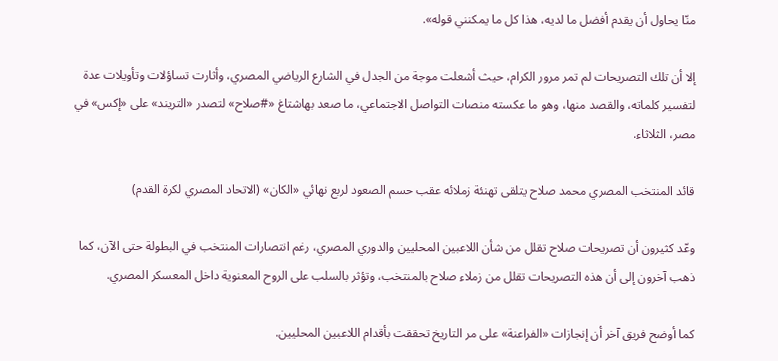منّا يحاول أن يقدم أفضل ما لديه، هذا كل ما يمكنني قوله».

إلا أن تلك التصريحات لم تمر مرور الكرام، حيث أشعلت موجة من الجدل في الشارع الرياضي المصري، وأثارت تساؤلات وتأويلات عدة لتفسير كلماته، والقصد منها، وهو ما عكسته منصات التواصل الاجتماعي، ما صعد بهاشتاغ «#صلاح» لتصدر «التريند» على «إكس» في مصر، الثلاثاء.

قائد المنتخب المصري محمد صلاح يتلقى تهنئة زملائه عقب حسم الصعود لربع نهائي «الكان» (الاتحاد المصري لكرة القدم)

وعّد كثيرون أن تصريحات صلاح تقلل من شأن اللاعبين المحليين والدوري المصري، رغم انتصارات المنتخب في البطولة حتى الآن، كما ذهب آخرون إلى أن هذه التصريحات تقلل من زملاء صلاح بالمنتخب، وتؤثر بالسلب على الروح المعنوية داخل المعسكر المصري.

كما أوضح فريق آخر أن إنجازات «الفراعنة» على مر التاريخ تحققت بأقدام اللاعبين المحليين.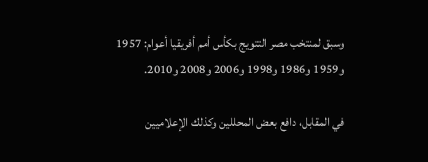وسبق لمنتخب مصر التتويج بكأس أمم أفريقيا أعوام: 1957 و1959 و1986 و1998 و2006 و2008 و2010.

في المقابل، دافع بعض المحللين وكذلك الإعلاميين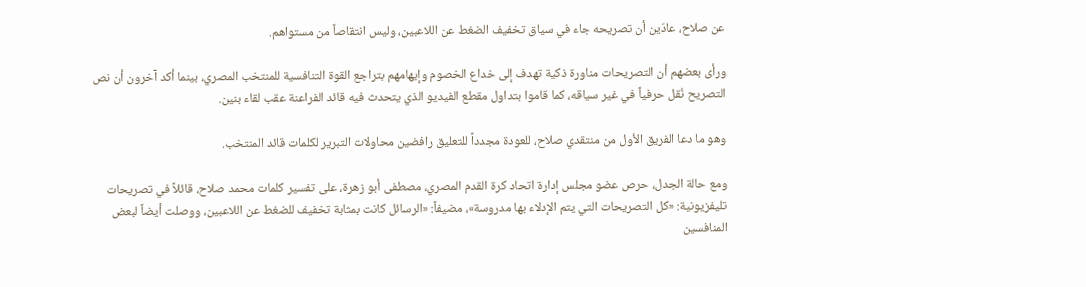عن صلاح، عادّين أن تصريحه جاء في سياق تخفيف الضغط عن اللاعبين، وليس انتقاصاً من مستواهم.

ورأى بعضهم أن التصريحات مناورة ذكية تهدف إلى خداع الخصوم وإيهامهم بتراجع القوة التنافسية للمنتخب المصري، بينما أكد آخرون أن نص التصريح نُقل حرفياً في غير سياقه، كما قاموا بتداول مقطع الفيديو الذي يتحدث فيه قائد الفراعنة عقب لقاء بنين.

وهو ما دعا الفريق الأول من منتقدي صلاح، للعودة مجدداً للتعليق رافضين محاولات التبرير لكلمات قائد المنتخب.

ومع حالة الجدل، حرص عضو مجلس إدارة اتحاد كرة القدم المصري، مصطفى أبو زهرة، على تفسير كلمات محمد صلاح، قائلاً في تصريحات تليفزيونية: «كل التصريحات التي يتم الإدلاء بها مدروسة»، مضيفاً: «الرسائل كانت بمثابة تخفيف للضغط عن اللاعبين، ووصلت أيضاً لبعض المنافسين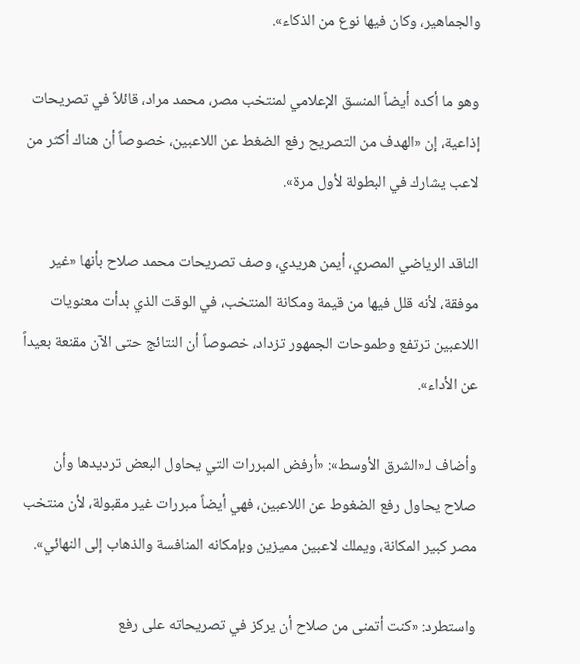والجماهير، وكان فيها نوع من الذكاء».

وهو ما أكده أيضاً المنسق الإعلامي لمنتخب مصر، محمد مراد، قائلاً في تصريحات إذاعية، إن «الهدف من التصريح رفع الضغط عن اللاعبين، خصوصاً أن هناك أكثر من لاعب يشارك في البطولة لأول مرة».

الناقد الرياضي المصري، أيمن هريدي، وصف تصريحات محمد صلاح بأنها «غير موفقة، لأنه قلل فيها من قيمة ومكانة المنتخب، في الوقت الذي بدأت معنويات اللاعبين ترتفع وطموحات الجمهور تزداد، خصوصاً أن النتائج حتى الآن مقنعة بعيداً عن الأداء».

وأضاف لـ«الشرق الأوسط»: «أرفض المبررات التي يحاول البعض ترديدها وأن صلاح يحاول رفع الضغوط عن اللاعبين، فهي أيضاً مبررات غير مقبولة، لأن منتخب مصر كبير المكانة، ويملك لاعبين مميزين وبإمكانه المنافسة والذهاب إلى النهائي».

واستطرد: «كنت أتمنى من صلاح أن يركز في تصريحاته على رفع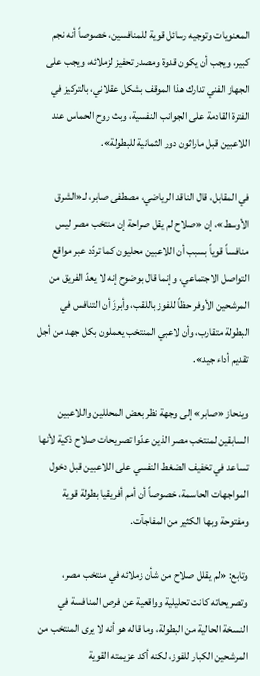المعنويات وتوجيه رسائل قوية للمنافسين، خصوصاً أنه نجم كبير، ويجب أن يكون قدوة ومصدر تحفيز لزملائه، ويجب على الجهاز الفني تدارك هذا الموقف بشكل عقلاني، بالتركيز في الفترة القادمة على الجوانب النفسية، وبث روح الحماس عند اللاعبين قبل ماراثون دور الثمانية للبطولة».

في المقابل، قال الناقد الرياضي، مصطفى صابر، لـ«الشرق الأوسط»، إن «صلاح لم يقل صراحة إن منتخب مصر ليس منافساً قوياً بسبب أن اللاعبين محليون كما تردّد عبر مواقع التواصل الاجتماعي، وإنما قال بوضوح إنه لا يعدّ الفريق من المرشحين الأوفر حظاً للفوز باللقب، وأبرزَ أن التنافس في البطولة متقارب، وأن لاعبي المنتخب يعملون بكل جهد من أجل تقديم أداء جيد».

وينحاز «صابر» إلى وجهة نظر بعض المحللين واللاعبين السابقين لمنتخب مصر الذين عدّوا تصريحات صلاح ذكية لأنها تساعد في تخفيف الضغط النفسي على اللاعبين قبل دخول المواجهات الحاسمة، خصوصاً أن أمم أفريقيا بطولة قوية ومفتوحة وبها الكثير من المفاجآت.

وتابع: «لم يقلل صلاح من شأن زملائه في منتخب مصر، وتصريحاته كانت تحليلية وواقعية عن فرص المنافسة في النسخة الحالية من البطولة، وما قاله هو أنه لا يرى المنتخب من المرشحين الكبار للفوز، لكنه أكد عزيمته القوية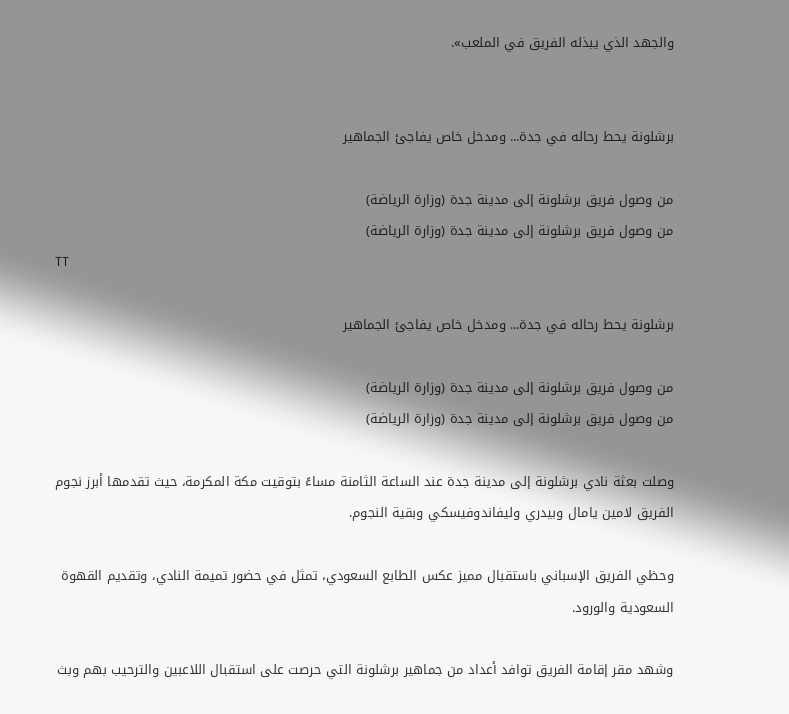والجهد الذي يبذله الفريق في الملعب».


برشلونة يحط رحاله في جدة... ومدخل خاص يفاجئ الجماهير

من وصول فريق برشلونة إلى مدينة جدة (وزارة الرياضة)
من وصول فريق برشلونة إلى مدينة جدة (وزارة الرياضة)
TT

برشلونة يحط رحاله في جدة... ومدخل خاص يفاجئ الجماهير

من وصول فريق برشلونة إلى مدينة جدة (وزارة الرياضة)
من وصول فريق برشلونة إلى مدينة جدة (وزارة الرياضة)

وصلت بعثة نادي برشلونة إلى مدينة جدة عند الساعة الثامنة مساءً بتوقيت مكة المكرمة، حيث تقدمها أبرز نجوم الفريق لامين يامال وبيدري وليفاندوفيسكي وبقية النجوم.

وحظي الفريق الإسباني باستقبال مميز عكس الطابع السعودي، تمثل في حضور تميمة النادي، وتقديم القهوة السعودية والورود.

وشهد مقر إقامة الفريق توافد أعداد من جماهير برشلونة التي حرصت على استقبال اللاعبين والترحيب بهم وبث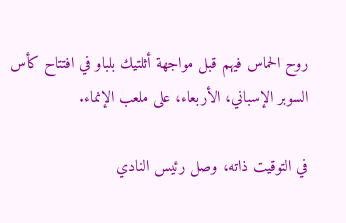روح الحماس فيهم قبل مواجهة أثلتيك بلباو في افتتاح كأس السوبر الإسباني، الأربعاء، على ملعب الإنماء.

في التوقيت ذاته، وصل رئيس النادي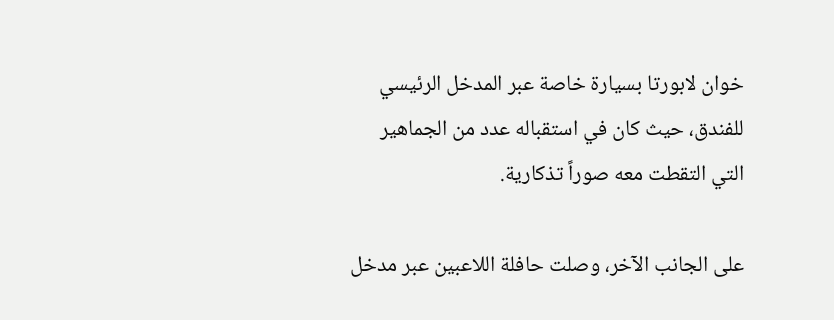خوان لابورتا بسيارة خاصة عبر المدخل الرئيسي للفندق، حيث كان في استقباله عدد من الجماهير التي التقطت معه صوراً تذكارية.

على الجانب الآخر، وصلت حافلة اللاعبين عبر مدخل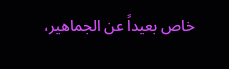خاص بعيداً عن الجماهير،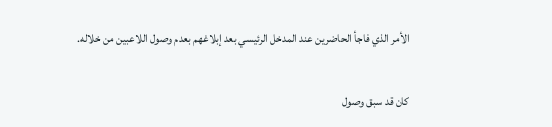الأمر الذي فاجأ الحاضرين عند المدخل الرئيسي بعد إبلاغهم بعدم وصول اللاعبين من خلاله.

كان قد سبق وصول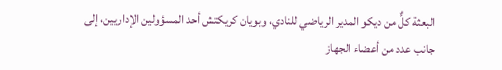البعثة كلٌّ من ديكو المدير الرياضي للنادي، وبويان كريكتش أحد المسؤولين الإداريين، إلى جانب عدد من أعضاء الجهاز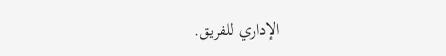الإداري للفريق.